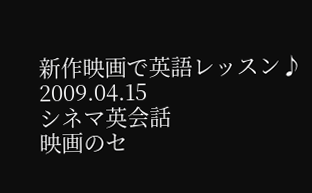新作映画で英語レッスン♪
2009.04.15
シネマ英会話
映画のセ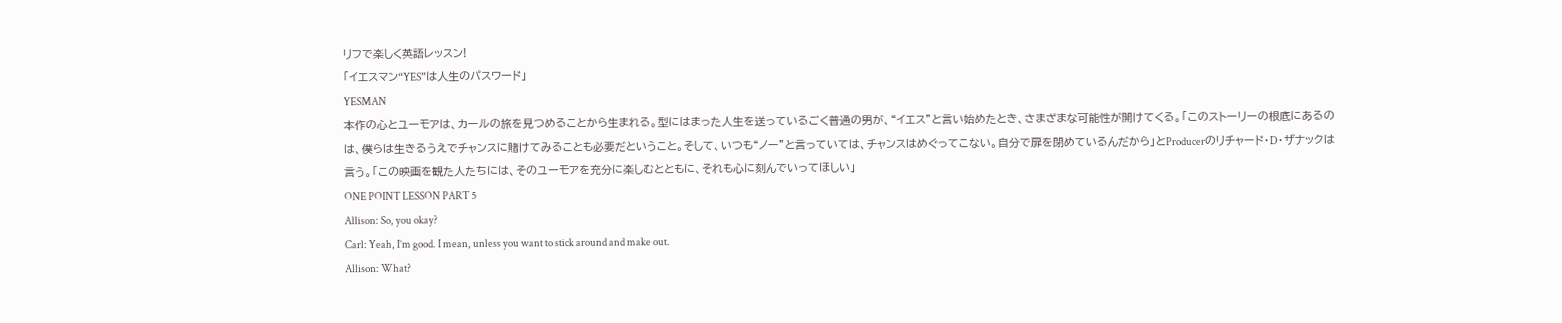リフで楽しく英語レッスン!
「イエスマン“YES”は人生のパスワード」
YESMAN
本作の心とユーモアは、カールの旅を見つめることから生まれる。型にはまった人生を送っているごく普通の男が、“イエス”と言い始めたとき、さまざまな可能性が開けてくる。「このストーリーの根底にあるのは、僕らは生きるうえでチャンスに賭けてみることも必要だということ。そして、いつも“ノー”と言っていては、チャンスはめぐってこない。自分で扉を閉めているんだから」とProducerのリチャード・D・ザナックは言う。「この映画を観た人たちには、そのユーモアを充分に楽しむとともに、それも心に刻んでいってほしい」
ONE POINT LESSON PART 5
Allison: So, you okay?
Carl: Yeah, I’m good. I mean, unless you want to stick around and make out.
Allison: What?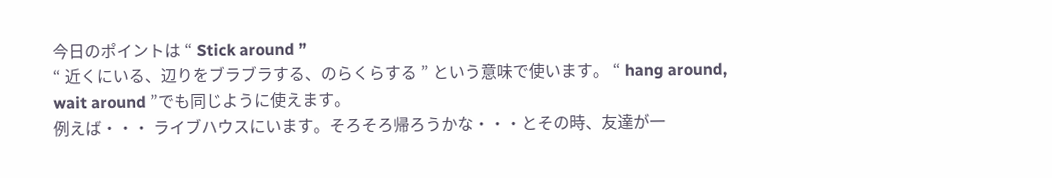今日のポイントは “ Stick around ”
“ 近くにいる、辺りをブラブラする、のらくらする ” という意味で使います。 “ hang around, wait around ”でも同じように使えます。
例えば・・・ ライブハウスにいます。そろそろ帰ろうかな・・・とその時、友達が一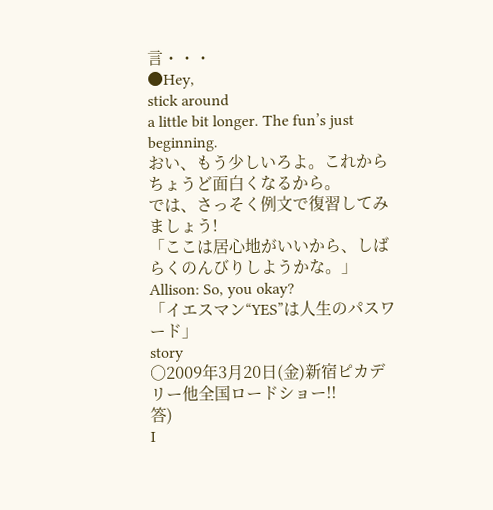言・・・
●Hey,
stick around
a little bit longer. The fun’s just beginning.
おい、もう少しいろよ。これからちょうど面白くなるから。
では、さっそく例文で復習してみましょう!
「ここは居心地がいいから、しばらくのんびりしようかな。」
Allison: So, you okay?
「イエスマン“YES”は人生のパスワード」
story
○2009年3月20日(金)新宿ピカデリー他全国ロードショー!!
答)
I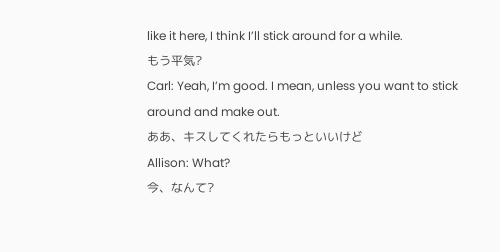like it here, I think I’ll stick around for a while.
もう平気?
Carl: Yeah, I’m good. I mean, unless you want to stick around and make out.
ああ、キスしてくれたらもっといいけど
Allison: What?
今、なんて?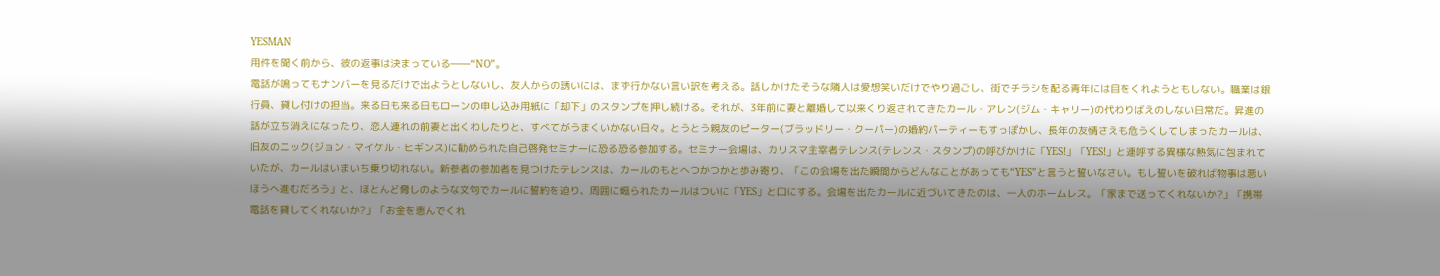YESMAN
用件を聞く前から、彼の返事は決まっている――“NO”。
電話が鳴ってもナンバーを見るだけで出ようとしないし、友人からの誘いには、まず行かない言い訳を考える。話しかけたそうな隣人は愛想笑いだけでやり過ごし、街でチラシを配る青年には目をくれようともしない。職業は銀行員、貸し付けの担当。来る日も来る日もローンの申し込み用紙に「却下」のスタンプを押し続ける。それが、3年前に妻と離婚して以来くり返されてきたカール・アレン(ジム・キャリー)の代わりばえのしない日常だ。昇進の話が立ち消えになったり、恋人連れの前妻と出くわしたりと、すべてがうまくいかない日々。とうとう親友のピーター(ブラッドリー・クーパー)の婚約パーティーもすっぽかし、長年の友情さえも危うくしてしまったカールは、旧友のニック(ジョン・マイケル・ヒギンス)に勧められた自己啓発セミナーに恐る恐る参加する。セミナー会場は、カリスマ主宰者テレンス(テレンス・スタンプ)の呼びかけに「YES!」「YES!」と連呼する異様な熱気に包まれていたが、カールはいまいち乗り切れない。新参者の参加者を見つけたテレンスは、カールのもとへつかつかと歩み寄り、「この会場を出た瞬間からどんなことがあっても“YES”と言うと誓いなさい。もし誓いを破れば物事は悪いほうへ進むだろう」と、ほとんど脅しのような文句でカールに誓約を迫り、周囲に煽られたカールはついに「YES」と口にする。会場を出たカールに近づいてきたのは、一人のホームレス。「家まで送ってくれないか?」「携帯電話を貸してくれないか?」「お金を恵んでくれ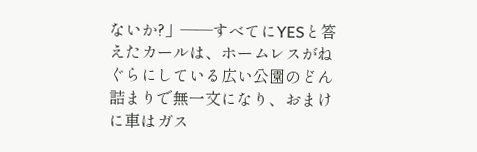ないか?」――すべてにYESと答えたカールは、ホームレスがねぐらにしている広い公園のどん詰まりで無一文になり、おまけに車はガス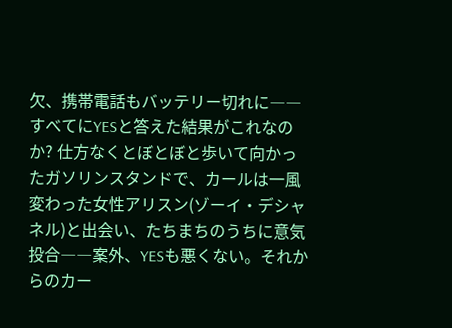欠、携帯電話もバッテリー切れに――すべてにYESと答えた結果がこれなのか? 仕方なくとぼとぼと歩いて向かったガソリンスタンドで、カールは一風変わった女性アリスン(ゾーイ・デシャネル)と出会い、たちまちのうちに意気投合――案外、YESも悪くない。それからのカー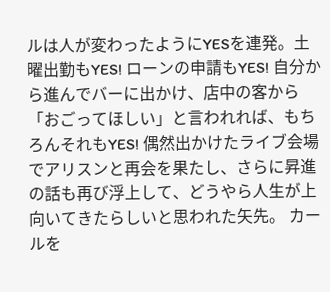ルは人が変わったようにYESを連発。土曜出勤もYES! ローンの申請もYES! 自分から進んでバーに出かけ、店中の客から「おごってほしい」と言われれば、もちろんそれもYES! 偶然出かけたライブ会場でアリスンと再会を果たし、さらに昇進の話も再び浮上して、どうやら人生が上向いてきたらしいと思われた矢先。 カールを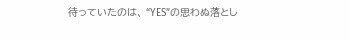待っていたのは、 “YES”の思わぬ落とし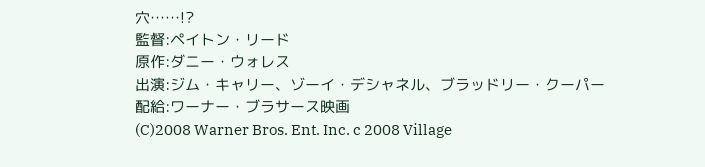穴……!?
監督:ペイトン・リード
原作:ダニー・ウォレス
出演:ジム・キャリー、ゾーイ・デシャネル、ブラッドリー・クーパー
配給:ワーナー・ブラサース映画
(C)2008 Warner Bros. Ent. Inc. c 2008 Village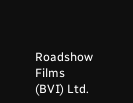Roadshow Films (BVI) Ltd.